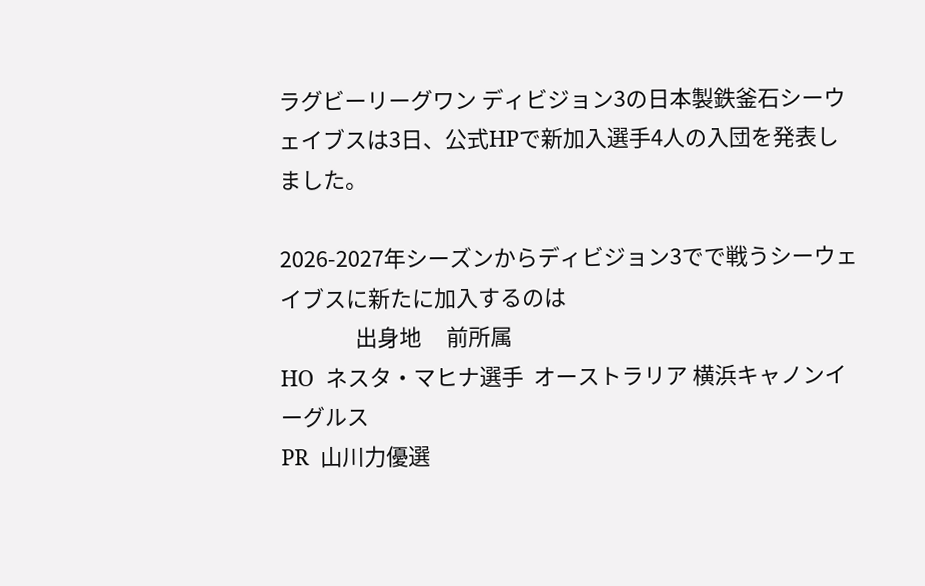ラグビーリーグワン ディビジョン3の日本製鉄釜石シーウェイブスは3日、公式HPで新加入選手4人の入団を発表しました。

2026-2027年シーズンからディビジョン3でで戦うシーウェイブスに新たに加入するのは
               出身地     前所属
HO  ネスタ・マヒナ選手  オーストラリア 横浜キャノンイーグルス
PR  山川力優選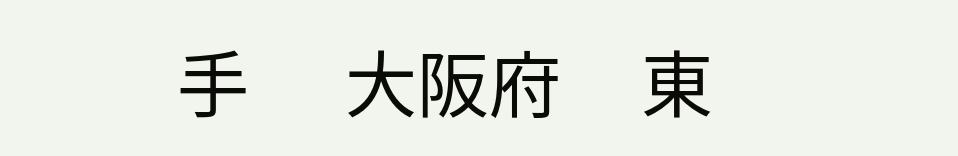手      大阪府     東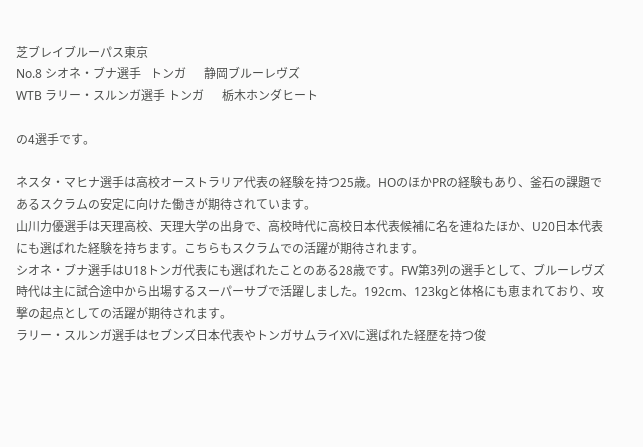芝ブレイブルーパス東京
No.8 シオネ・ブナ選手   トンガ      静岡ブルーレヴズ
WTB ラリー・スルンガ選手 トンガ      栃木ホンダヒート

の4選手です。

ネスタ・マヒナ選手は高校オーストラリア代表の経験を持つ25歳。HOのほかPRの経験もあり、釜石の課題であるスクラムの安定に向けた働きが期待されています。
山川力優選手は天理高校、天理大学の出身で、高校時代に高校日本代表候補に名を連ねたほか、U20日本代表にも選ばれた経験を持ちます。こちらもスクラムでの活躍が期待されます。
シオネ・ブナ選手はU18トンガ代表にも選ばれたことのある28歳です。FW第3列の選手として、ブルーレヴズ時代は主に試合途中から出場するスーパーサブで活躍しました。192cm、123kgと体格にも恵まれており、攻撃の起点としての活躍が期待されます。
ラリー・スルンガ選手はセブンズ日本代表やトンガサムライXVに選ばれた経歴を持つ俊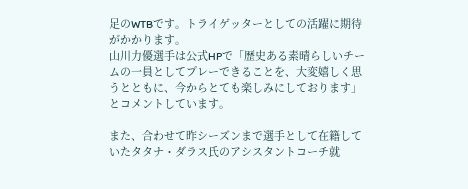足のWTBです。トライゲッターとしての活躍に期待がかかります。
山川力優選手は公式HPで「歴史ある素晴らしいチームの一員としてプレーできることを、大変嬉しく思うとともに、今からとても楽しみにしております」とコメントしています。

また、合わせて昨シーズンまで選手として在籍していたタタナ・ダラス氏のアシスタントコーチ就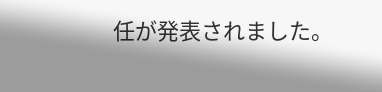任が発表されました。